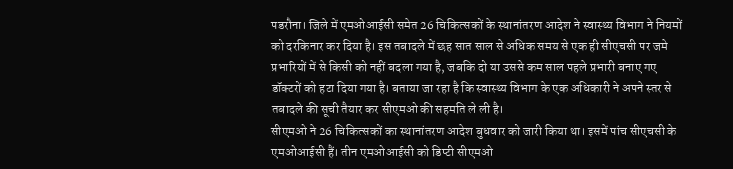पडरौना। जिले में एमओआईसी समेत 26 चिकित्सकों के स्थानांतरण आदेश ने स्वास्थ्य विभाग ने नियमों को दरकिनार कर दिया है। इस तबादले में छह सात साल से अधिक समय से एक ही सीएचसी पर जमे प्रभारियों में से किसी को नहीं बदला गया है, जबकि दो या उससे कम साल पहले प्रभारी बनाए गए डॉक्टरों को हटा दिया गया है। बताया जा रहा है कि स्वास्थ्य विभाग के एक अधिकारी ने अपने स्तर से तबादले की सूची तैयार कर सीएमओ की सहमति ले ली है।
सीएमओ ने 26 चिकित्सकों का स्थानांतरण आदेश बुधवार को जारी किया था। इसमें पांच सीएचसी के एमओआईसी हैं। तीन एमओआईसी को डिप्टी सीएमओ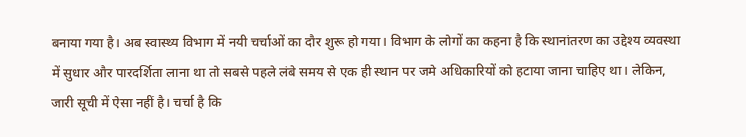बनाया गया है। अब स्वास्थ्य विभाग में नयी चर्चाओं का दौर शुरू हो गया। विभाग के लोगों का कहना है कि स्थानांतरण का उद्देश्य व्यवस्था में सुधार और पारदर्शिता लाना था तो सबसे पहले लंबे समय से एक ही स्थान पर जमे अधिकारियों को हटाया जाना चाहिए था। लेकिन, जारी सूची में ऐसा नहीं है। चर्चा है कि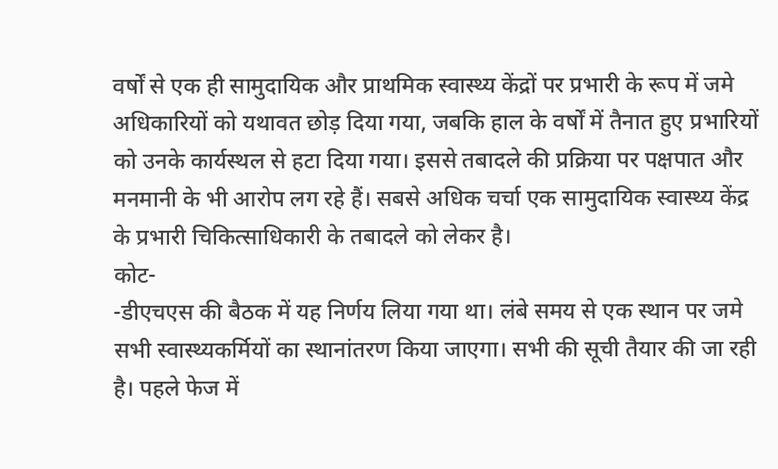वर्षों से एक ही सामुदायिक और प्राथमिक स्वास्थ्य केंद्रों पर प्रभारी के रूप में जमे अधिकारियों को यथावत छोड़ दिया गया, जबकि हाल के वर्षों में तैनात हुए प्रभारियों को उनके कार्यस्थल से हटा दिया गया। इससे तबादले की प्रक्रिया पर पक्षपात और मनमानी के भी आरोप लग रहे हैं। सबसे अधिक चर्चा एक सामुदायिक स्वास्थ्य केंद्र के प्रभारी चिकित्साधिकारी के तबादले को लेकर है।
कोट-
-डीएचएस की बैठक में यह निर्णय लिया गया था। लंबे समय से एक स्थान पर जमे सभी स्वास्थ्यकर्मियों का स्थानांतरण किया जाएगा। सभी की सूची तैयार की जा रही है। पहले फेज में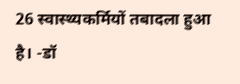26 स्वास्थ्यकर्मियों तबादला हुआ है। -डॉ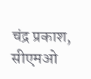चंद्र प्रकाश, सीएमओ